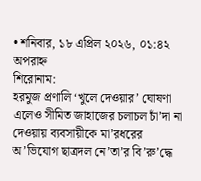• শনিবার, ১৮ এপ্রিল ২০২৬, ০১:৪২ অপরাহ্ন
শিরোনাম:
হরমুজ প্রণালি ‘খুলে দেওয়ার’ ঘোষণা এলেও সীমিত জাহাজের চলাচল চাঁ’দা না দেওয়ায় ব্যবসায়ীকে মা’রধরের অ’ভিযোগ ছাত্রদল নে’তা’র বি’রু’দ্ধে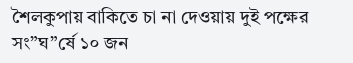শৈলকুপায় বাকিতে চা না দেওয়ায় দুই পক্ষের সং”ঘ”র্ষে ১০ জন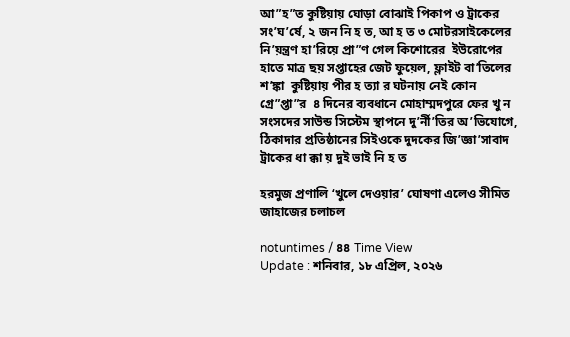আ”হ”ত কুষ্টিয়ায় ঘোড়া বোঝাই পিকাপ ও ট্রাকের সং’ঘ’র্ষে, ২ জন নি হ ত, আ হ ত ৩ মোটরসাইকেলের নি’য়ন্ত্রণ হা’রিয়ে প্রা”ণ গেল কিশোরের  ইউরোপের হাতে মাত্র ছয় সপ্তাহের জেট ফুয়েল, ফ্লাইট বা’তিলের শ’ঙ্কা  কুষ্টিয়ায় পীর হ ত্যা র ঘটনায় নেই কোন গ্রে”প্তা”র  ৪ দিনের ব্যবধানে মোহাম্মদপুরে ফের খু ন সংসদের সাউন্ড সিস্টেম স্থাপনে দু’র্নী’তির অ’ভিযোগে, ঠিকাদার প্রতিষ্ঠানের সিইওকে দুদকের জি’জ্ঞা’সাবাদ  ট্রাকের ধা ক্কা য় দুই ভাই নি হ ত

হরমুজ প্রণালি ‘খুলে দেওয়ার’ ঘোষণা এলেও সীমিত জাহাজের চলাচল

notuntimes / ৪৪ Time View
Update : শনিবার, ১৮ এপ্রিল, ২০২৬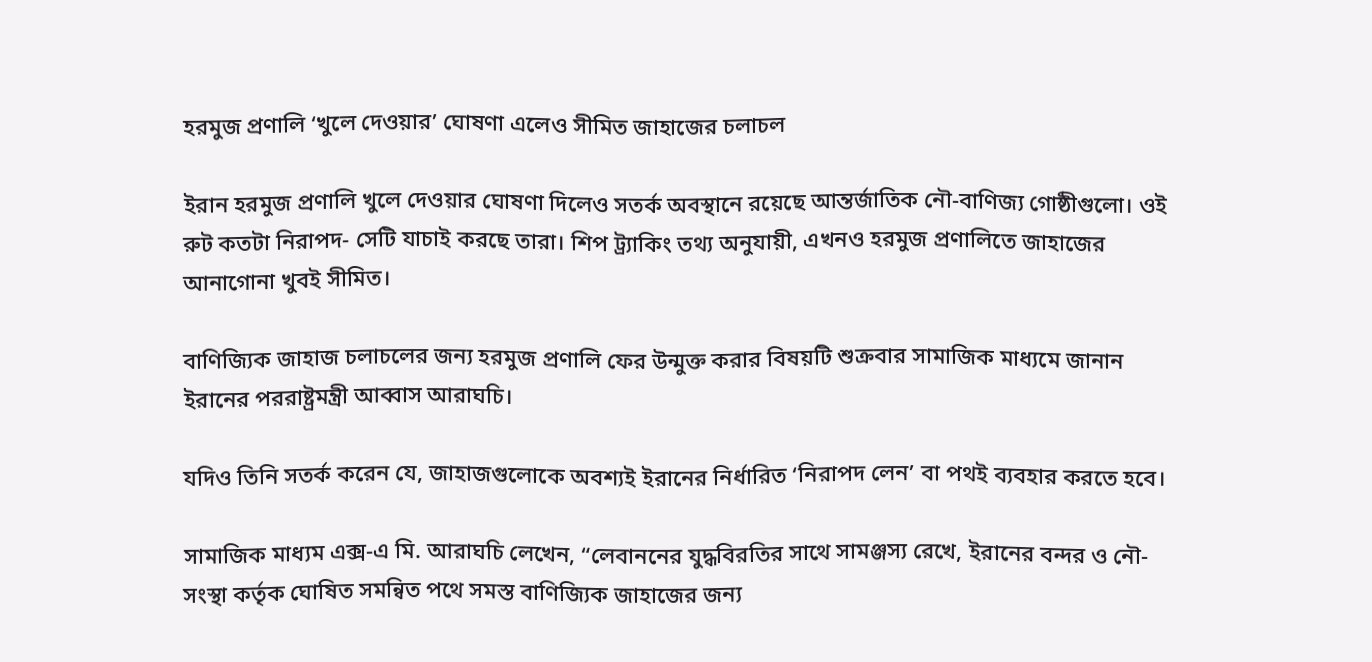হরমুজ প্রণালি ‘খুলে দেওয়ার’ ঘোষণা এলেও সীমিত জাহাজের চলাচল

ইরান হরমুজ প্রণালি খুলে দেওয়ার ঘোষণা দিলেও সতর্ক অবস্থানে রয়েছে আন্তর্জাতিক নৌ-বাণিজ্য গোষ্ঠীগুলো। ওই রুট কতটা নিরাপদ- সেটি যাচাই করছে তারা। শিপ ট্র্যাকিং তথ্য অনুযায়ী, এখনও হরমুজ প্রণালিতে জাহাজের আনাগোনা খুবই সীমিত।

বাণিজ্যিক জাহাজ চলাচলের জন্য হরমুজ প্রণালি ফের উন্মুক্ত করার বিষয়টি শুক্রবার সামাজিক মাধ্যমে জানান ইরানের পররাষ্ট্রমন্ত্রী আব্বাস আরাঘচি।

যদিও তিনি সতর্ক করেন যে, জাহাজগুলোকে অবশ্যই ইরানের নির্ধারিত ‘নিরাপদ লেন’ বা পথই ব্যবহার করতে হবে।

সামাজিক মাধ্যম এক্স-এ মি. আরাঘচি লেখেন, “লেবাননের যুদ্ধবিরতির সাথে সামঞ্জস্য রেখে, ইরানের বন্দর ও নৌ-সংস্থা কর্তৃক ঘোষিত সমন্বিত পথে সমস্ত বাণিজ্যিক জাহাজের জন্য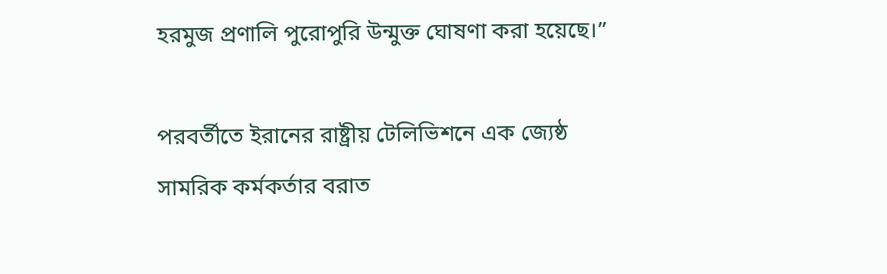হরমুজ প্রণালি পুরোপুরি উন্মুক্ত ঘোষণা করা হয়েছে।”

পরবর্তীতে ইরানের রাষ্ট্রীয় টেলিভিশনে এক জ্যেষ্ঠ সামরিক কর্মকর্তার বরাত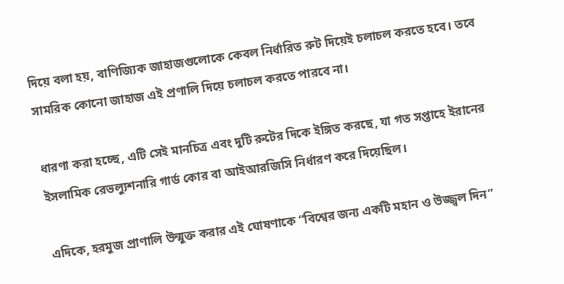দিয়ে বলা হয়, বাণিজ্যিক জাহাজগুলোকে কেবল নির্ধারিত রুট দিয়েই চলাচল করতে হবে। তবে সামরিক কোনো জাহাজ এই প্রণালি দিয়ে চলাচল করতে পারবে না।

ধারণা করা হচ্ছে, এটি সেই মানচিত্র এবং দুটি রুটের দিকে ইঙ্গিত করছে, যা গত সপ্তাহে ইরানের ইসলামিক রেভল্যুশনারি গার্ড কোর বা আইআরজিসি নির্ধারণ করে দিয়েছিল।

এদিকে, হরমুজ প্রাণালি উন্মুক্ত করার এই ঘোষণাকে “বিশ্বের জন্য একটি মহান ও উজ্জ্বল দিন”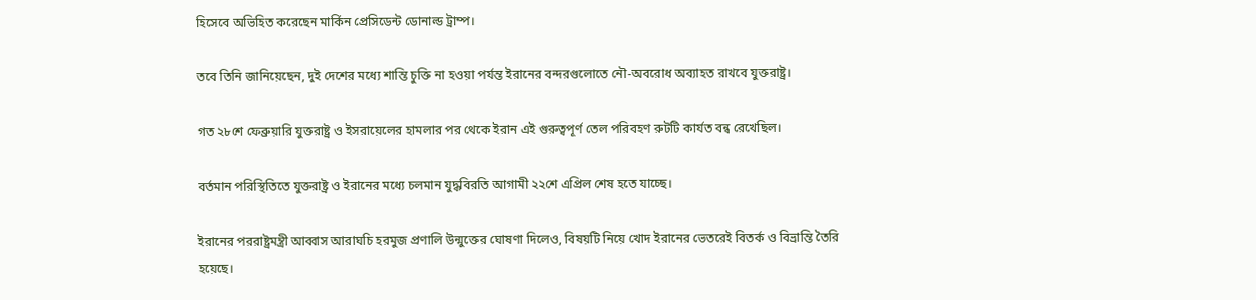হিসেবে অভিহিত করেছেন মার্কিন প্রেসিডেন্ট ডোনাল্ড ট্রাম্প।

তবে তিনি জানিয়েছেন, দুই দেশের মধ্যে শান্তি চুক্তি না হওয়া পর্যন্ত ইরানের বন্দরগুলোতে নৌ-অবরোধ অব্যাহত রাখবে যুক্তরাষ্ট্র।

গত ২৮শে ফেব্রুয়ারি যুক্তরাষ্ট্র ও ইসরায়েলের হামলার পর থেকে ইরান এই গুরুত্বপূর্ণ তেল পরিবহণ রুটটি কার্যত বন্ধ রেখেছিল।

বর্তমান পরিস্থিতিতে যুক্তরাষ্ট্র ও ইরানের মধ্যে চলমান যুদ্ধবিরতি আগামী ২২শে এপ্রিল শেষ হতে যাচ্ছে।

ইরানের পররাষ্ট্রমন্ত্রী আব্বাস আরাঘচি হরমুজ প্রণালি উন্মুক্তের ঘোষণা দিলেও, বিষয়টি নিয়ে খোদ ইরানের ভেতরেই বিতর্ক ও বিভ্রান্তি তৈরি হয়েছে।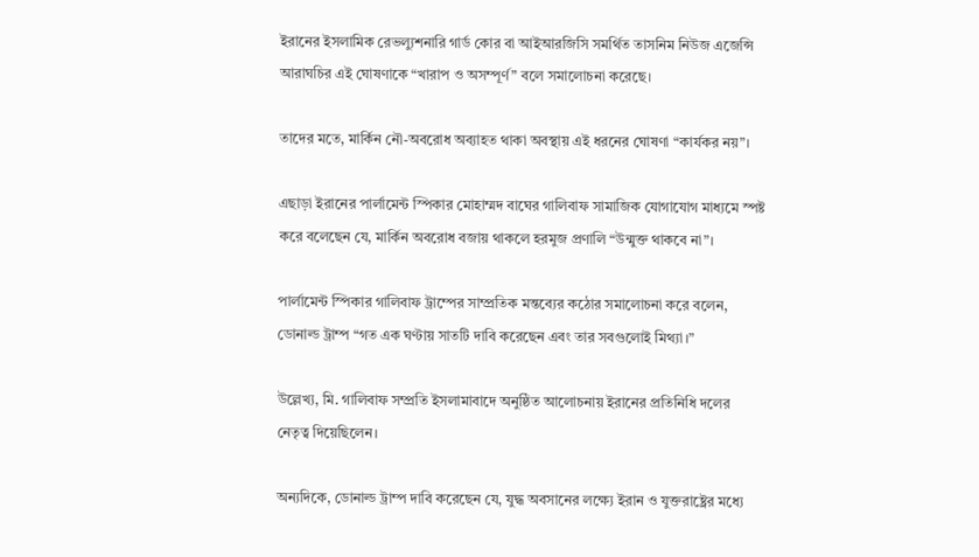ইরানের ইসলামিক রেভল্যুশনারি গার্ড কোর বা আইআরজিসি সমর্থিত তাসনিম নিউজ এজেন্সি আরাঘচির এই ঘোষণাকে “খারাপ ও অসম্পূর্ণ” বলে সমালোচনা করেছে।

তাদের মতে, মার্কিন নৌ-অবরোধ অব্যাহত থাকা অবস্থায় এই ধরনের ঘোষণা “কার্যকর নয়”।

এছাড়া ইরানের পার্লামেন্ট স্পিকার মোহাম্মদ বাঘের গালিবাফ সামাজিক যোগাযোগ মাধ্যমে স্পষ্ট করে বলেছেন যে, মার্কিন অবরোধ বজায় থাকলে হরমুজ প্রণালি “উন্মুক্ত থাকবে না”।

পার্লামেন্ট স্পিকার গালিবাফ ট্রাম্পের সাম্প্রতিক মন্তব্যের কঠোর সমালোচনা করে বলেন, ডোনাল্ড ট্রাম্প “গত এক ঘণ্টায় সাতটি দাবি করেছেন এবং তার সবগুলোই মিথ্যা।”

উল্লেখ্য, মি. গালিবাফ সম্প্রতি ইসলামাবাদে অনুষ্ঠিত আলোচনায় ইরানের প্রতিনিধি দলের নেতৃত্ব দিয়েছিলেন।

অন্যদিকে, ডোনাল্ড ট্রাম্প দাবি করেছেন যে, যুদ্ধ অবসানের লক্ষ্যে ইরান ও যুক্তরাষ্ট্রের মধ্যে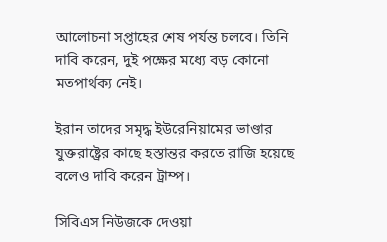আলোচনা সপ্তাহের শেষ পর্যন্ত চলবে। তিনি দাবি করেন, দুই পক্ষের মধ্যে বড় কোনো মতপার্থক্য নেই।

ইরান তাদের সমৃদ্ধ ইউরেনিয়ামের ভাণ্ডার যুক্তরাষ্ট্রের কাছে হস্তান্তর করতে রাজি হয়েছে বলেও দাবি করেন ট্রাম্প।

সিবিএস নিউজকে দেওয়া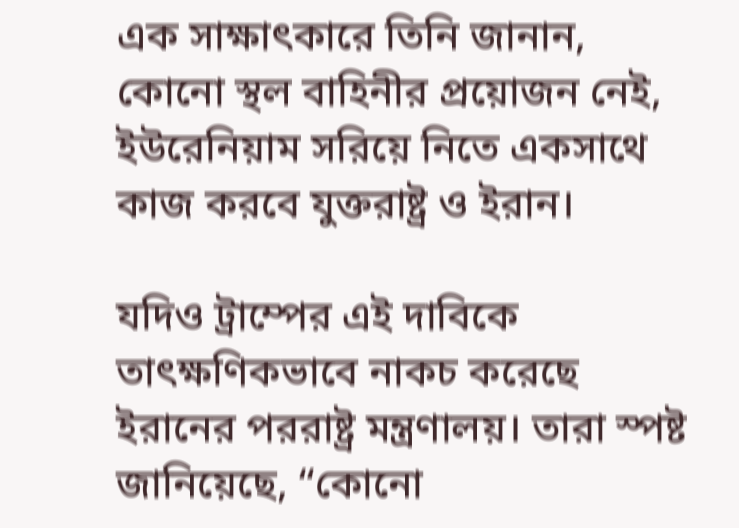এক সাক্ষাৎকারে তিনি জানান, কোনো স্থল বাহিনীর প্রয়োজন নেই, ইউরেনিয়াম সরিয়ে নিতে একসাথে কাজ করবে যুক্তরাষ্ট্র ও ইরান।

যদিও ট্রাম্পের এই দাবিকে তাৎক্ষণিকভাবে নাকচ করেছে ইরানের পররাষ্ট্র মন্ত্রণালয়। তারা স্পষ্ট জানিয়েছে, “কোনো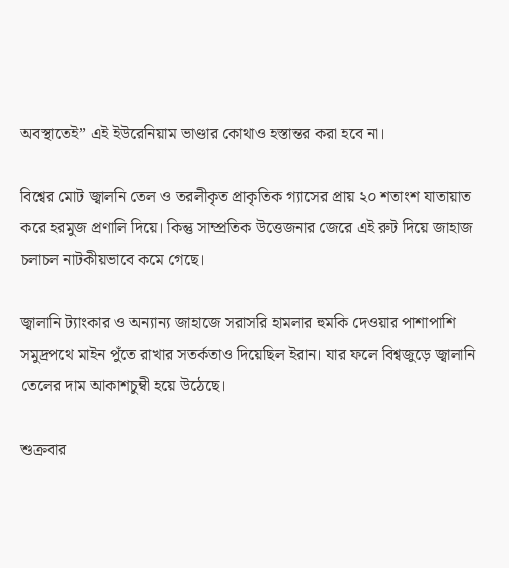অবস্থাতেই” এই ইউরেনিয়াম ভাণ্ডার কোথাও হস্তান্তর করা হবে না।

বিশ্বের মোট জ্বালনি তেল ও তরলীকৃত প্রাকৃতিক গ্যাসের প্রায় ২০ শতাংশ যাতায়াত করে হরমুজ প্রণালি দিয়ে। কিন্তু সাম্প্রতিক উত্তেজনার জেরে এই রুট দিয়ে জাহাজ চলাচল নাটকীয়ভাবে কমে গেছে।

জ্বালানি ট্যাংকার ও অন্যান্য জাহাজে সরাসরি হামলার হুমকি দেওয়ার পাশাপাশি সমুদ্রপথে মাইন পুঁতে রাখার সতর্কতাও দিয়েছিল ইরান। যার ফলে বিশ্বজুড়ে জ্বালানি তেলের দাম আকাশচুম্বী হয়ে উঠেছে।

শুক্রবার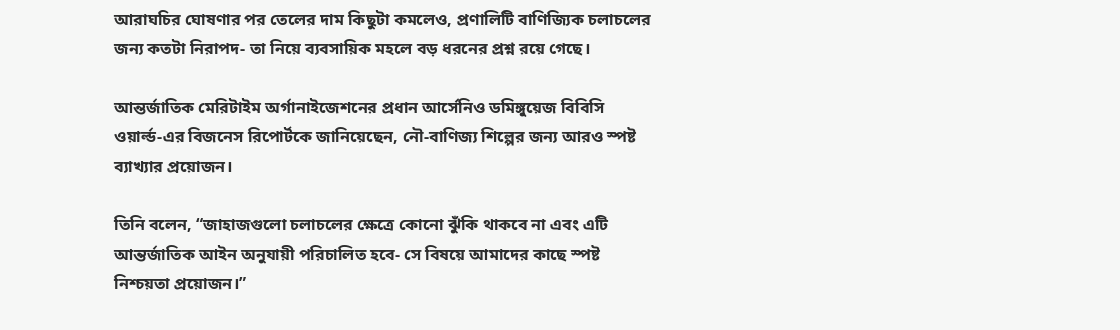আরাঘচির ঘোষণার পর তেলের দাম কিছুটা কমলেও, প্রণালিটি বাণিজ্যিক চলাচলের জন্য কতটা নিরাপদ- তা নিয়ে ব্যবসায়িক মহলে বড় ধরনের প্রশ্ন রয়ে গেছে।

আন্তর্জাতিক মেরিটাইম অর্গানাইজেশনের প্রধান আর্সেনিও ডমিঙ্গুয়েজ বিবিসি ওয়ার্ল্ড-এর বিজনেস রিপোর্টকে জানিয়েছেন, নৌ-বাণিজ্য শিল্পের জন্য আরও স্পষ্ট ব্যাখ্যার প্রয়োজন।

তিনি বলেন, “জাহাজগুলো চলাচলের ক্ষেত্রে কোনো ঝুঁকি থাকবে না এবং এটি আন্তর্জাতিক আইন অনুযায়ী পরিচালিত হবে- সে বিষয়ে আমাদের কাছে স্পষ্ট নিশ্চয়তা প্রয়োজন।”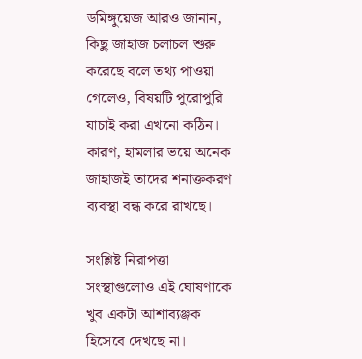ডমিঙ্গুয়েজ আরও জানান, কিছু জাহাজ চলাচল শুরু করেছে বলে তথ্য পাওয়া গেলেও, বিষয়টি পুরোপুরি যাচাই করা এখনো কঠিন। কারণ, হামলার ভয়ে অনেক জাহাজই তাদের শনাক্তকরণ ব্যবস্থা বন্ধ করে রাখছে।

সংশ্লিষ্ট নিরাপত্তা সংস্থাগুলোও এই ঘোষণাকে খুব একটা আশাব্যঞ্জক হিসেবে দেখছে না।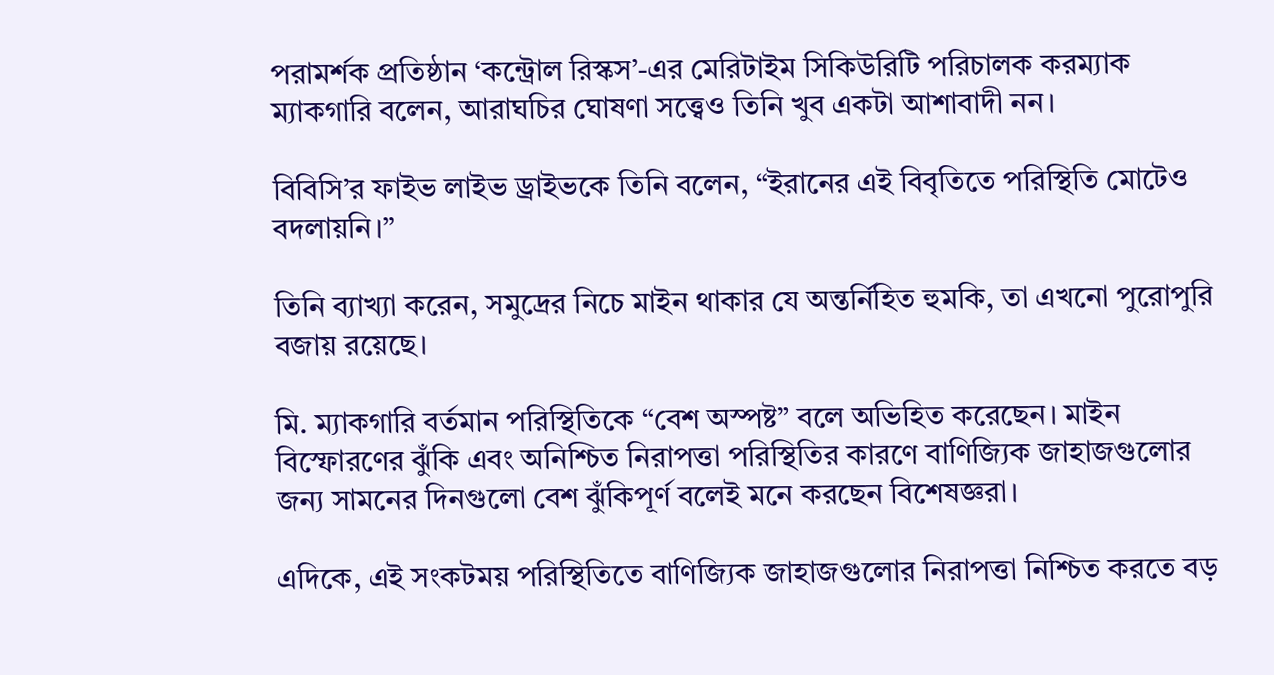পরামর্শক প্রতিষ্ঠান ‘কন্ট্রোল রিস্কস’-এর মেরিটাইম সিকিউরিটি পরিচালক করম্যাক ম্যাকগারি বলেন, আরাঘচির ঘোষণা সত্ত্বেও তিনি খুব একটা আশাবাদী নন।

বিবিসি’র ফাইভ লাইভ ড্রাইভকে তিনি বলেন, “ইরানের এই বিবৃতিতে পরিস্থিতি মোটেও বদলায়নি।”

তিনি ব্যাখ্যা করেন, সমুদ্রের নিচে মাইন থাকার যে অন্তর্নিহিত হুমকি, তা এখনো পুরোপুরি বজায় রয়েছে।

মি. ম্যাকগারি বর্তমান পরিস্থিতিকে “বেশ অস্পষ্ট” বলে অভিহিত করেছেন। মাইন বিস্ফোরণের ঝুঁকি এবং অনিশ্চিত নিরাপত্তা পরিস্থিতির কারণে বাণিজ্যিক জাহাজগুলোর জন্য সামনের দিনগুলো বেশ ঝুঁকিপূর্ণ বলেই মনে করছেন বিশেষজ্ঞরা।

এদিকে, এই সংকটময় পরিস্থিতিতে বাণিজ্যিক জাহাজগুলোর নিরাপত্তা নিশ্চিত করতে বড়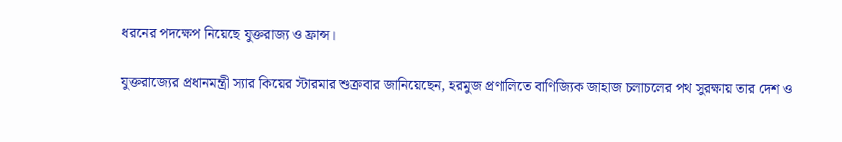ধরনের পদক্ষেপ নিয়েছে যুক্তরাজ্য ও ফ্রান্স।

যুক্তরাজ্যের প্রধানমন্ত্রী স্যার কিয়ের স্টারমার শুক্রবার জানিয়েছেন, হরমুজ প্রণালিতে বাণিজ্যিক জাহাজ চলাচলের পথ সুরক্ষায় তার দেশ ও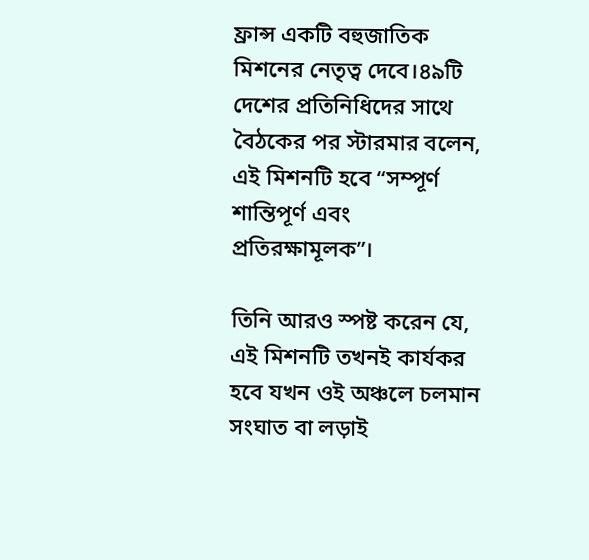ফ্রান্স একটি বহুজাতিক মিশনের নেতৃত্ব দেবে।৪৯টি দেশের প্রতিনিধিদের সাথে বৈঠকের পর স্টারমার বলেন, এই মিশনটি হবে “সম্পূর্ণ শান্তিপূর্ণ এবং প্রতিরক্ষামূলক”।

তিনি আরও স্পষ্ট করেন যে, এই মিশনটি তখনই কার্যকর হবে যখন ওই অঞ্চলে চলমান সংঘাত বা লড়াই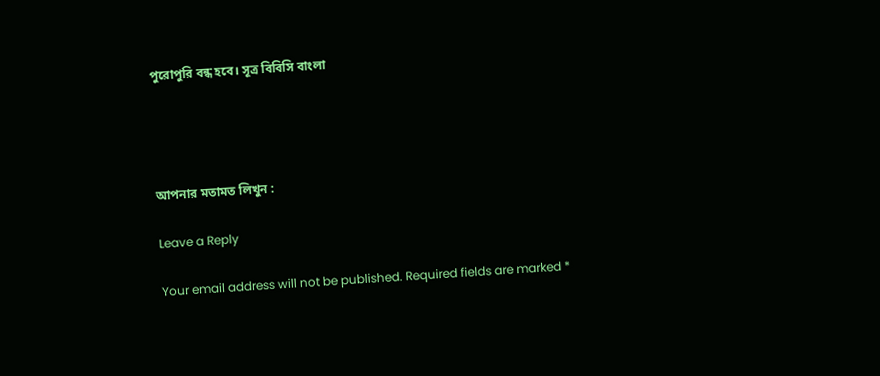পুরোপুরি বন্ধ হবে। সূত্র বিবিসি বাংলা




আপনার মতামত লিখুন :

Leave a Reply

Your email address will not be published. Required fields are marked *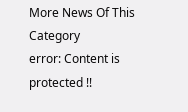More News Of This Category
error: Content is protected !!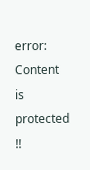error: Content is protected !!